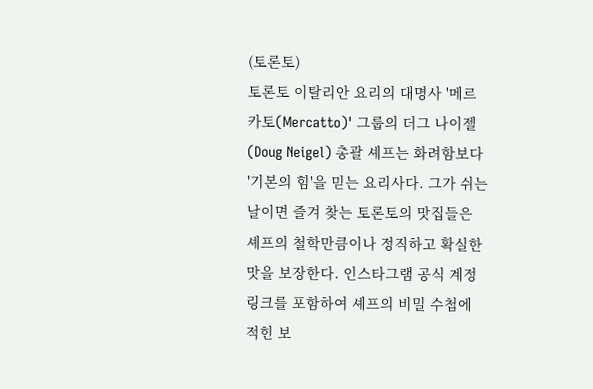(토론토)
토론토 이탈리안 요리의 대명사 '메르카토(Mercatto)' 그룹의 더그 나이젤(Doug Neigel) 총괄 셰프는 화려함보다 '기본의 힘'을 믿는 요리사다. 그가 쉬는 날이면 즐겨 찾는 토론토의 맛집들은 셰프의 철학만큼이나 정직하고 확실한 맛을 보장한다. 인스타그램 공식 계정 링크를 포함하여 셰프의 비밀 수첩에 적힌 보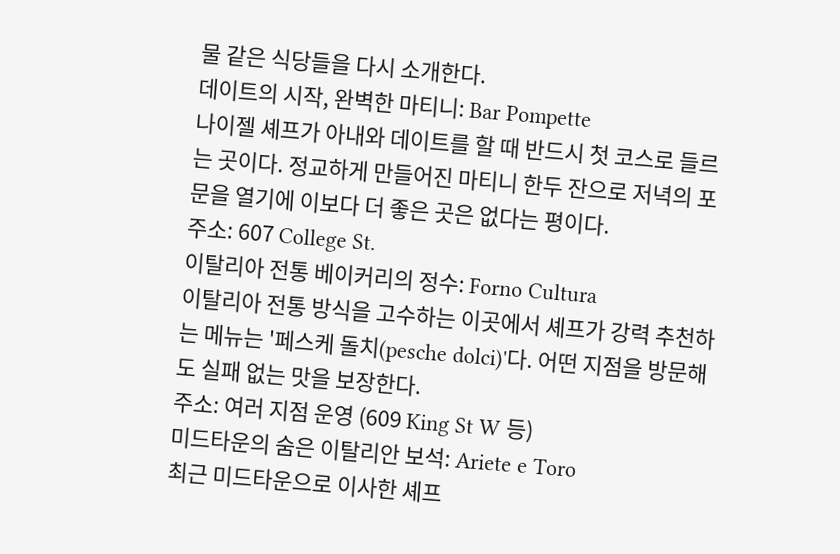물 같은 식당들을 다시 소개한다.
데이트의 시작, 완벽한 마티니: Bar Pompette
나이젤 셰프가 아내와 데이트를 할 때 반드시 첫 코스로 들르는 곳이다. 정교하게 만들어진 마티니 한두 잔으로 저녁의 포문을 열기에 이보다 더 좋은 곳은 없다는 평이다.
주소: 607 College St.
이탈리아 전통 베이커리의 정수: Forno Cultura
이탈리아 전통 방식을 고수하는 이곳에서 셰프가 강력 추천하는 메뉴는 '페스케 돌치(pesche dolci)'다. 어떤 지점을 방문해도 실패 없는 맛을 보장한다.
주소: 여러 지점 운영 (609 King St W 등)
미드타운의 숨은 이탈리안 보석: Ariete e Toro
최근 미드타운으로 이사한 셰프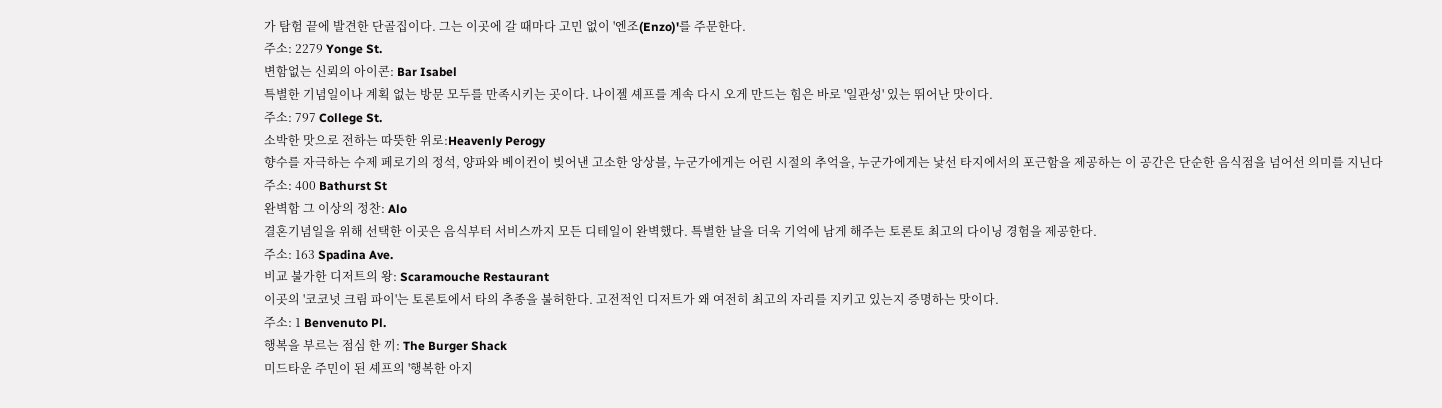가 탐험 끝에 발견한 단골집이다. 그는 이곳에 갈 때마다 고민 없이 '엔조(Enzo)'를 주문한다.
주소: 2279 Yonge St.
변함없는 신뢰의 아이콘: Bar Isabel
특별한 기념일이나 계획 없는 방문 모두를 만족시키는 곳이다. 나이젤 셰프를 계속 다시 오게 만드는 힘은 바로 '일관성' 있는 뛰어난 맛이다.
주소: 797 College St.
소박한 맛으로 전하는 따뜻한 위로:Heavenly Perogy
향수를 자극하는 수제 페로기의 정석, 양파와 베이컨이 빚어낸 고소한 앙상블, 누군가에게는 어린 시절의 추억을, 누군가에게는 낯선 타지에서의 포근함을 제공하는 이 공간은 단순한 음식점을 넘어선 의미를 지닌다
주소: 400 Bathurst St
완벽함 그 이상의 정찬: Alo
결혼기념일을 위해 선택한 이곳은 음식부터 서비스까지 모든 디테일이 완벽했다. 특별한 날을 더욱 기억에 남게 해주는 토론토 최고의 다이닝 경험을 제공한다.
주소: 163 Spadina Ave.
비교 불가한 디저트의 왕: Scaramouche Restaurant
이곳의 '코코넛 크림 파이'는 토론토에서 타의 추종을 불허한다. 고전적인 디저트가 왜 여전히 최고의 자리를 지키고 있는지 증명하는 맛이다.
주소: 1 Benvenuto Pl.
행복을 부르는 점심 한 끼: The Burger Shack
미드타운 주민이 된 셰프의 '행복한 아지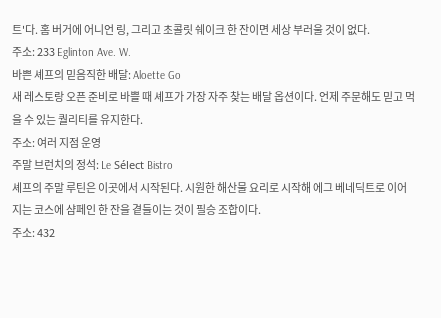트'다. 홈 버거에 어니언 링, 그리고 초콜릿 쉐이크 한 잔이면 세상 부러울 것이 없다.
주소: 233 Eglinton Ave. W.
바쁜 셰프의 믿음직한 배달: Aloette Go
새 레스토랑 오픈 준비로 바쁠 때 셰프가 가장 자주 찾는 배달 옵션이다. 언제 주문해도 믿고 먹을 수 있는 퀄리티를 유지한다.
주소: 여러 지점 운영
주말 브런치의 정석: Le Sélect Bistro
셰프의 주말 루틴은 이곳에서 시작된다. 시원한 해산물 요리로 시작해 에그 베네딕트로 이어지는 코스에 샴페인 한 잔을 곁들이는 것이 필승 조합이다.
주소: 432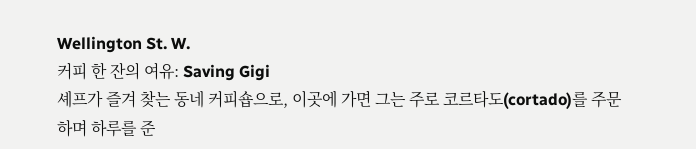Wellington St. W.
커피 한 잔의 여유: Saving Gigi
셰프가 즐겨 찾는 동네 커피숍으로, 이곳에 가면 그는 주로 코르타도(cortado)를 주문하며 하루를 준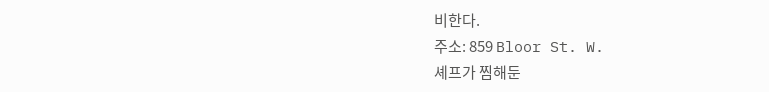비한다.
주소: 859 Bloor St. W.
셰프가 찜해둔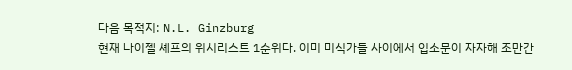다음 목적지: N.L. Ginzburg
현재 나이젤 셰프의 위시리스트 1순위다. 이미 미식가들 사이에서 입소문이 자자해 조만간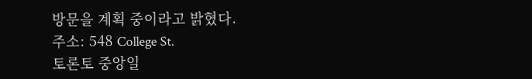방문을 계획 중이라고 밝혔다.
주소: 548 College St.
토론토 중앙일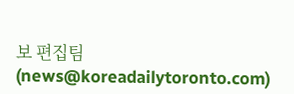보 편집팀 (news@koreadailytoronto.com)